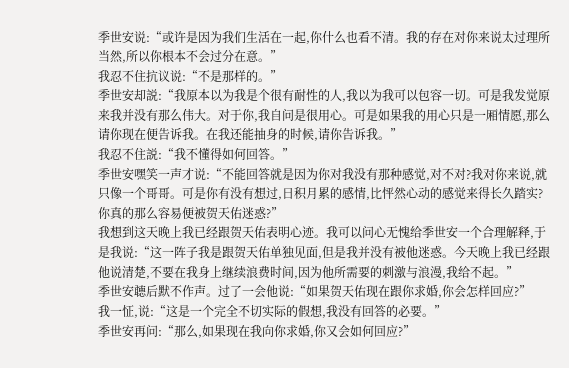季世安说:“或许是因为我们生活在一起,你什么也看不清。我的存在对你来说太过理所当然,所以你根本不会过分在意。”
我忍不住抗议说:“不是那样的。”
季世安却説:“我原本以为我是个很有耐性的人,我以为我可以包容一切。可是我发觉原来我并没有那么伟大。对于你,我自问是很用心。可是如果我的用心只是一厢情愿,那么请你现在便告诉我。在我还能抽身的时候,请你告诉我。”
我忍不住説:“我不懂得如何回答。”
季世安嘿笑一声才说:“不能回答就是因为你对我没有那种感觉,对不对?我对你来说,就只像一个哥哥。可是你有没有想过,日积月累的感情,比怦然心动的感觉来得长久踏实?你真的那么容易便被贺天佑迷惑?”
我想到这天晚上我已经跟贺天佑表明心迹。我可以问心无愧给季世安一个合理解释,于是我说:“这一阵子我是跟贺天佑单独见面,但是我并没有被他迷惑。今天晚上我已经跟他说清楚,不要在我身上继续浪费时间,因为他所需要的刺激与浪漫,我给不起。”
季世安聼后默不作声。过了一会他说:“如果贺天佑现在跟你求婚,你会怎样回应?”
我一怔,说:“这是一个完全不切实际的假想,我没有回答的必要。”
季世安再问:“那么,如果现在我向你求婚,你又会如何回应?”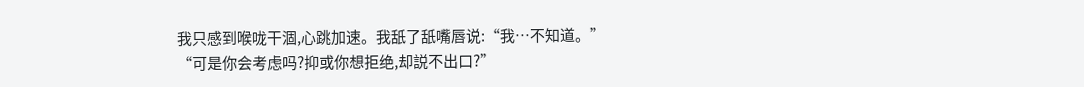我只感到喉咙干涸,心跳加速。我舐了舐嘴唇说:“我…不知道。”
“可是你会考虑吗?抑或你想拒绝,却説不出口?”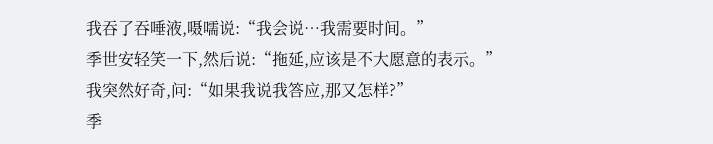我吞了吞唾液,嗫嚅说:“我会说…我需要时间。”
季世安轻笑一下,然后说:“拖延,应该是不大愿意的表示。”
我突然好奇,问:“如果我说我答应,那又怎样?”
季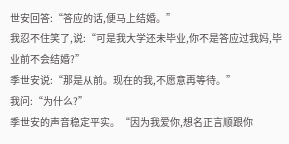世安回答:“答应的话,便马上结婚。”
我忍不住笑了,说:“可是我大学还未毕业,你不是答应过我妈,毕业前不会结婚?”
季世安说:“那是从前。现在的我,不愿意再等待。”
我问:“为什么?”
季世安的声音稳定平实。“因为我爱你,想名正言顺跟你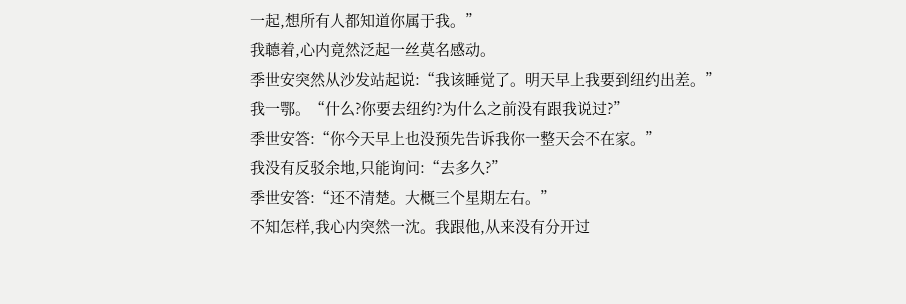一起,想所有人都知道你属于我。”
我聼着,心内竟然泛起一丝莫名感动。
季世安突然从沙发站起说:“我该睡觉了。明天早上我要到纽约出差。”
我一鄂。“什么?你要去纽约?为什么之前没有跟我说过?”
季世安答:“你今天早上也没预先告诉我你一整天会不在家。”
我没有反驳余地,只能询问:“去多久?”
季世安答:“还不清楚。大概三个星期左右。”
不知怎样,我心内突然一沈。我跟他,从来没有分开过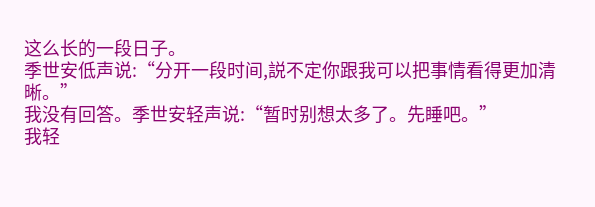这么长的一段日子。
季世安低声说:“分开一段时间,説不定你跟我可以把事情看得更加清晰。”
我没有回答。季世安轻声说:“暂时别想太多了。先睡吧。”
我轻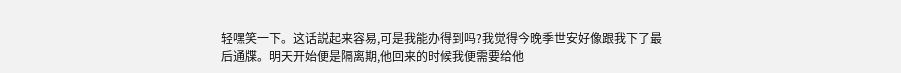轻嘿笑一下。这话説起来容易,可是我能办得到吗?我觉得今晚季世安好像跟我下了最后通牒。明天开始便是隔离期,他回来的时候我便需要给他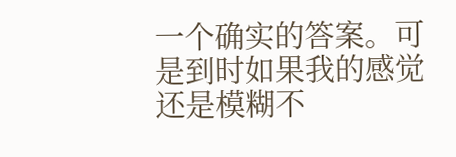一个确实的答案。可是到时如果我的感觉还是模糊不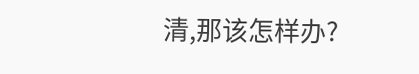清,那该怎样办?